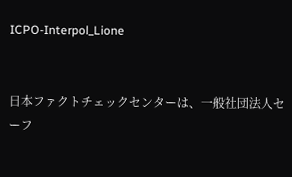ICPO-Interpol_Lione


日本ファクトチェックセンターは、一般社団法人セーフ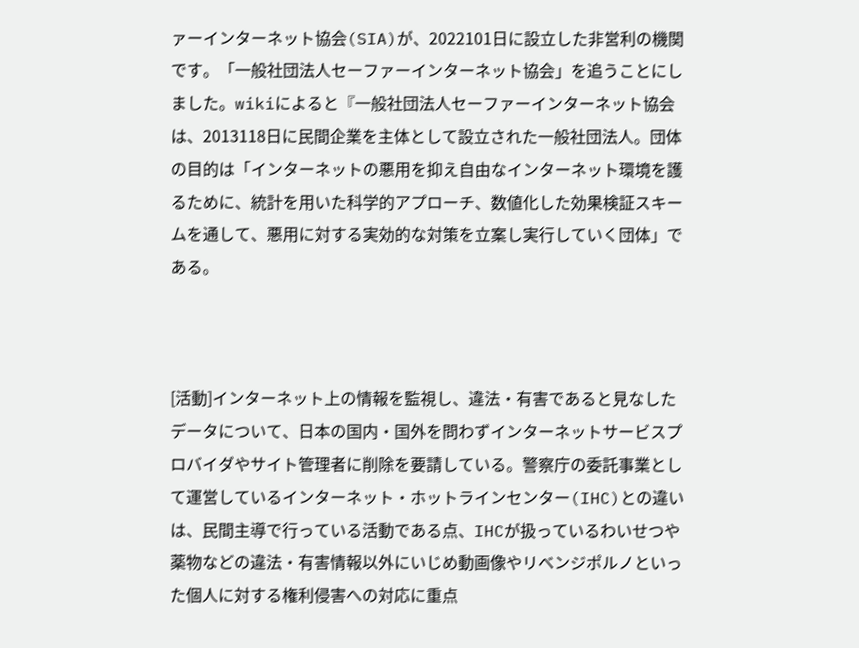ァーインターネット協会(SIA)が、2022101日に設立した非営利の機関です。「一般社団法人セーファーインターネット協会」を追うことにしました。wikiによると『一般社団法人セーファーインターネット協会は、2013118日に民間企業を主体として設立された一般社団法人。団体の目的は「インターネットの悪用を抑え自由なインターネット環境を護るために、統計を用いた科学的アプローチ、数値化した効果検証スキームを通して、悪用に対する実効的な対策を立案し実行していく団体」である。



[活動]インターネット上の情報を監視し、違法・有害であると見なしたデータについて、日本の国内・国外を問わずインターネットサービスプロバイダやサイト管理者に削除を要請している。警察庁の委託事業として運営しているインターネット・ホットラインセンター(IHC)との違いは、民間主導で行っている活動である点、IHCが扱っているわいせつや薬物などの違法・有害情報以外にいじめ動画像やリベンジポルノといった個人に対する権利侵害への対応に重点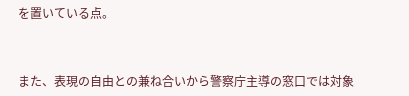を置いている点。



また、表現の自由との兼ね合いから警察庁主導の窓口では対象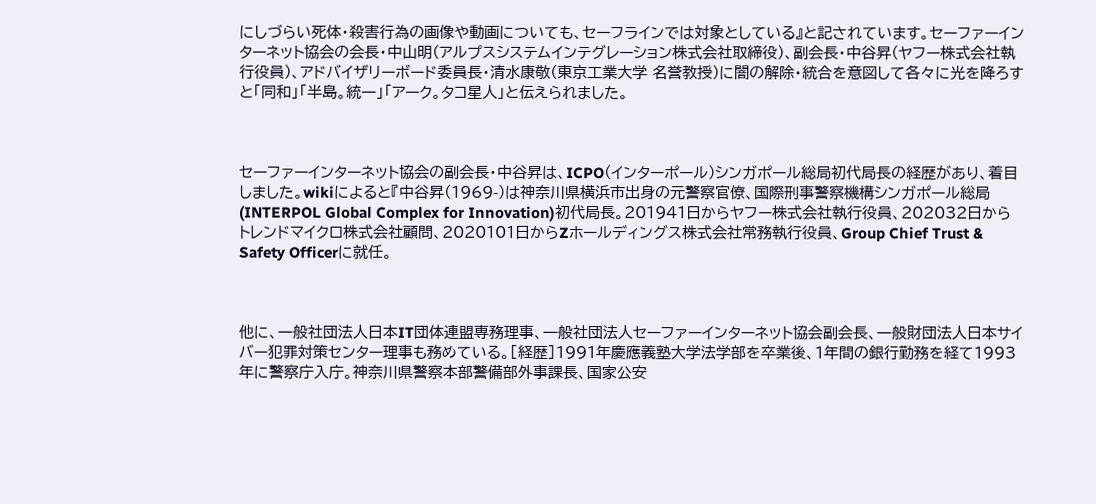にしづらい死体・殺害行為の画像や動画についても、セーフラインでは対象としている』と記されています。セーファーインターネット協会の会長・中山明(アルプスシステムインテグレーション株式会社取締役)、副会長・中谷昇(ヤフー株式会社執行役員)、アドバイザリーボード委員長・清水康敬(東京工業大学 名誉教授)に闇の解除・統合を意図して各々に光を降ろすと「同和」「半島。統一」「アーク。タコ星人」と伝えられました。



セーファーインターネット協会の副会長・中谷昇は、ICPO(インターポール)シンガポール総局初代局長の経歴があり、着目しました。wikiによると『中谷昇(1969-)は神奈川県横浜市出身の元警察官僚、国際刑事警察機構シンガポール総局(INTERPOL Global Complex for Innovation)初代局長。201941日からヤフー株式会社執行役員、202032日からトレンドマイクロ株式会社顧問、2020101日からZホールディングス株式会社常務執行役員、Group Chief Trust & Safety Officerに就任。



他に、一般社団法人日本IT団体連盟専務理事、一般社団法人セーファーインターネット協会副会長、一般財団法人日本サイバー犯罪対策センター理事も務めている。[経歴]1991年慶應義塾大学法学部を卒業後、1年間の銀行勤務を経て1993年に警察庁入庁。神奈川県警察本部警備部外事課長、国家公安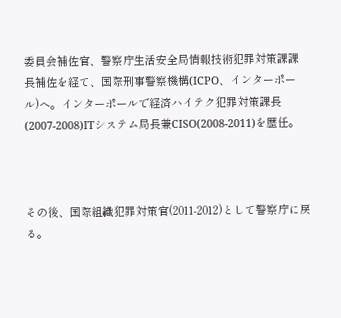委員会補佐官、警察庁生活安全局情報技術犯罪対策課課長補佐を経て、国際刑事警察機構(ICPO、インターポール)へ。インターポールで経済ハイテク犯罪対策課長(2007-2008)ITシステム局長兼CISO(2008-2011)を歴任。



その後、国際組織犯罪対策官(2011-2012)として警察庁に戻る。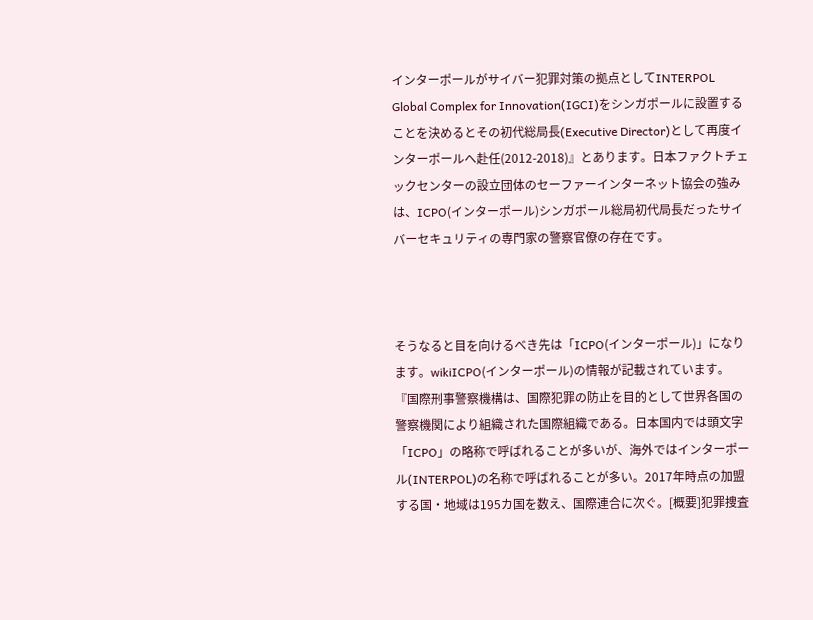インターポールがサイバー犯罪対策の拠点としてINTERPOL Global Complex for Innovation(IGCI)をシンガポールに設置することを決めるとその初代総局長(Executive Director)として再度インターポールへ赴任(2012-2018)』とあります。日本ファクトチェックセンターの設立団体のセーファーインターネット協会の強みは、ICPO(インターポール)シンガポール総局初代局長だったサイバーセキュリティの専門家の警察官僚の存在です。



そうなると目を向けるべき先は「ICPO(インターポール)」になります。wikiICPO(インターポール)の情報が記載されています。『国際刑事警察機構は、国際犯罪の防止を目的として世界各国の警察機関により組織された国際組織である。日本国内では頭文字「ICPO」の略称で呼ばれることが多いが、海外ではインターポール(INTERPOL)の名称で呼ばれることが多い。2017年時点の加盟する国・地域は195カ国を数え、国際連合に次ぐ。[概要]犯罪捜査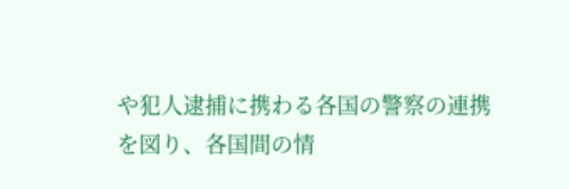や犯人逮捕に携わる各国の警察の連携を図り、各国間の情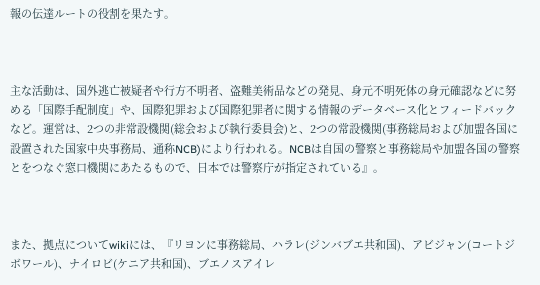報の伝達ルートの役割を果たす。



主な活動は、国外逃亡被疑者や行方不明者、盗難美術品などの発見、身元不明死体の身元確認などに努める「国際手配制度」や、国際犯罪および国際犯罪者に関する情報のデータベース化とフィードバックなど。運営は、2つの非常設機関(総会および執行委員会)と、2つの常設機関(事務総局および加盟各国に設置された国家中央事務局、通称NCB)により行われる。NCBは自国の警察と事務総局や加盟各国の警察とをつなぐ窓口機関にあたるもので、日本では警察庁が指定されている』。



また、拠点についてwikiには、『リヨンに事務総局、ハラレ(ジンバブエ共和国)、アビジャン(コートジボワール)、ナイロビ(ケニア共和国)、ブエノスアイレ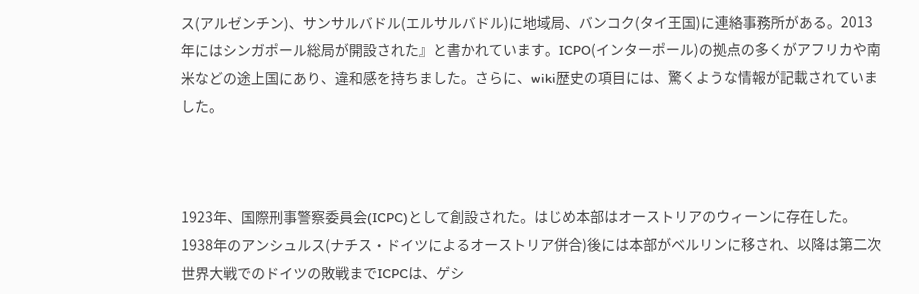ス(アルゼンチン)、サンサルバドル(エルサルバドル)に地域局、バンコク(タイ王国)に連絡事務所がある。2013年にはシンガポール総局が開設された』と書かれています。ICPO(インターポール)の拠点の多くがアフリカや南米などの途上国にあり、違和感を持ちました。さらに、wiki歴史の項目には、驚くような情報が記載されていました。



1923年、国際刑事警察委員会(ICPC)として創設された。はじめ本部はオーストリアのウィーンに存在した。1938年のアンシュルス(ナチス・ドイツによるオーストリア併合)後には本部がベルリンに移され、以降は第二次世界大戦でのドイツの敗戦までICPCは、ゲシ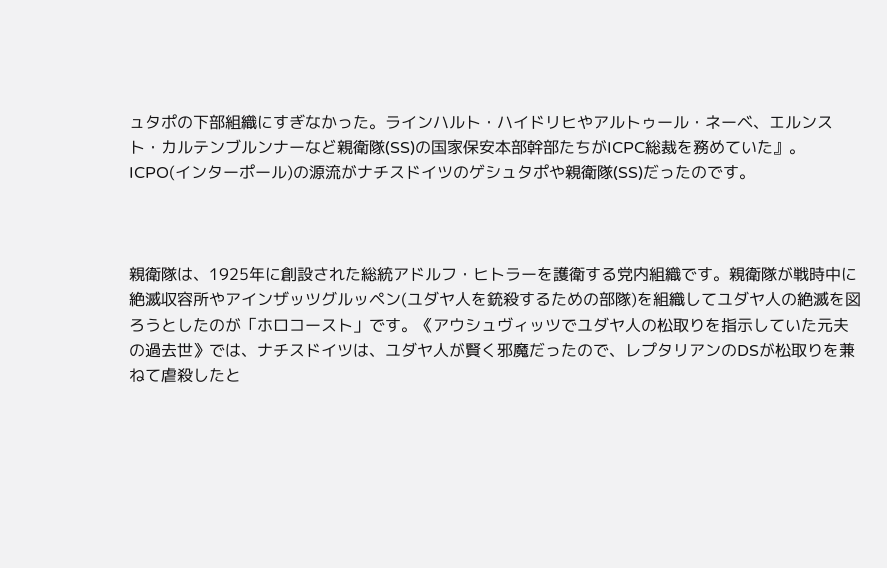ュタポの下部組織にすぎなかった。ラインハルト・ハイドリヒやアルトゥール・ネーベ、エルンスト・カルテンブルンナーなど親衛隊(SS)の国家保安本部幹部たちがICPC総裁を務めていた』。ICPO(インターポール)の源流がナチスドイツのゲシュタポや親衛隊(SS)だったのです。



親衛隊は、1925年に創設された総統アドルフ・ヒトラーを護衛する党内組織です。親衛隊が戦時中に絶滅収容所やアインザッツグルッペン(ユダヤ人を銃殺するための部隊)を組織してユダヤ人の絶滅を図ろうとしたのが「ホロコースト」です。《アウシュヴィッツでユダヤ人の松取りを指示していた元夫の過去世》では、ナチスドイツは、ユダヤ人が賢く邪魔だったので、レプタリアンのDSが松取りを兼ねて虐殺したと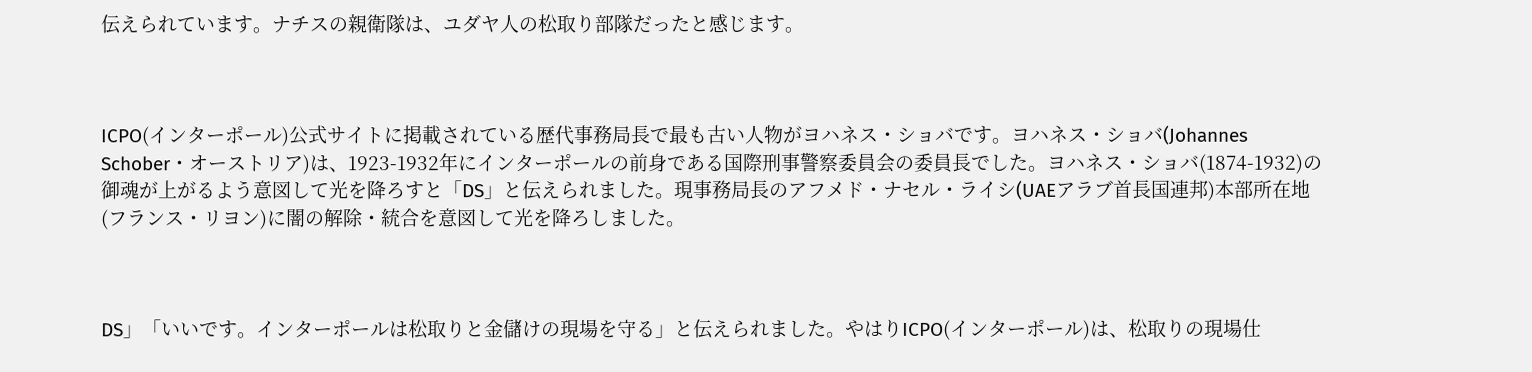伝えられています。ナチスの親衛隊は、ユダヤ人の松取り部隊だったと感じます。



ICPO(インターポール)公式サイトに掲載されている歴代事務局長で最も古い人物がヨハネス・ショバです。ヨハネス・ショバ(Johannes Schober・オーストリア)は、1923-1932年にインターポールの前身である国際刑事警察委員会の委員長でした。ヨハネス・ショバ(1874-1932)の御魂が上がるよう意図して光を降ろすと「DS」と伝えられました。現事務局長のアフメド・ナセル・ライシ(UAEアラブ首長国連邦)本部所在地(フランス・リヨン)に闇の解除・統合を意図して光を降ろしました。



DS」「いいです。インターポールは松取りと金儲けの現場を守る」と伝えられました。やはりICPO(インターポール)は、松取りの現場仕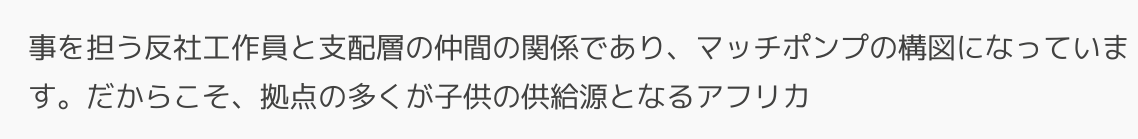事を担う反社工作員と支配層の仲間の関係であり、マッチポンプの構図になっています。だからこそ、拠点の多くが子供の供給源となるアフリカ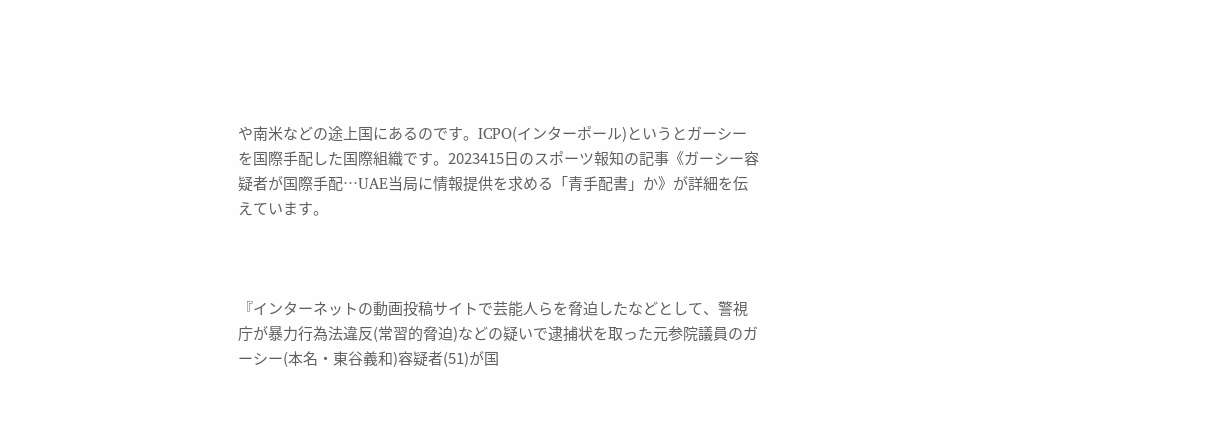や南米などの途上国にあるのです。ICPO(インターポール)というとガーシーを国際手配した国際組織です。2023415日のスポーツ報知の記事《ガーシー容疑者が国際手配…UAE当局に情報提供を求める「青手配書」か》が詳細を伝えています。



『インターネットの動画投稿サイトで芸能人らを脅迫したなどとして、警視庁が暴力行為法違反(常習的脅迫)などの疑いで逮捕状を取った元参院議員のガーシー(本名・東谷義和)容疑者(51)が国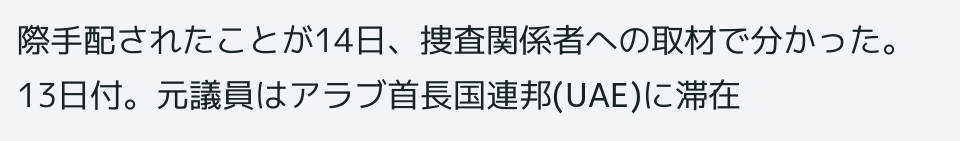際手配されたことが14日、捜査関係者への取材で分かった。13日付。元議員はアラブ首長国連邦(UAE)に滞在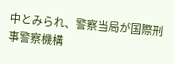中とみられ、警察当局が国際刑事警察機構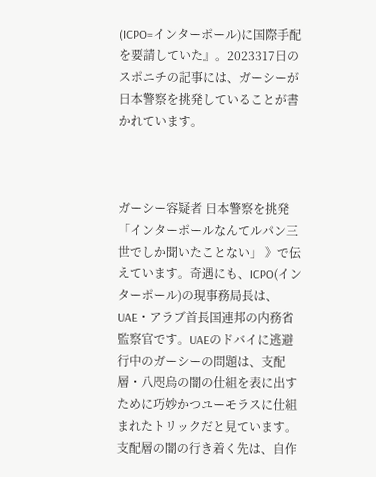(ICPO=インターポール)に国際手配を要請していた』。2023317日のスポニチの記事には、ガーシーが日本警察を挑発していることが書かれています。



ガーシー容疑者 日本警察を挑発「インターポールなんてルパン三世でしか聞いたことない」 》で伝えています。奇遇にも、ICPO(インターポール)の現事務局長は、UAE・アラブ首長国連邦の内務省監察官です。UAEのドバイに逃避行中のガーシーの問題は、支配層・八咫烏の闇の仕組を表に出すために巧妙かつユーモラスに仕組まれたトリックだと見ています。支配層の闇の行き着く先は、自作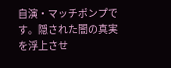自演・マッチポンプです。隠された闇の真実を浮上させ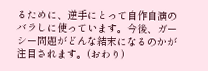るために、逆手にとって自作自演のバラしに使っています。今後、ガーシー問題がどんな結末になるのかが注目されます。(おわり)